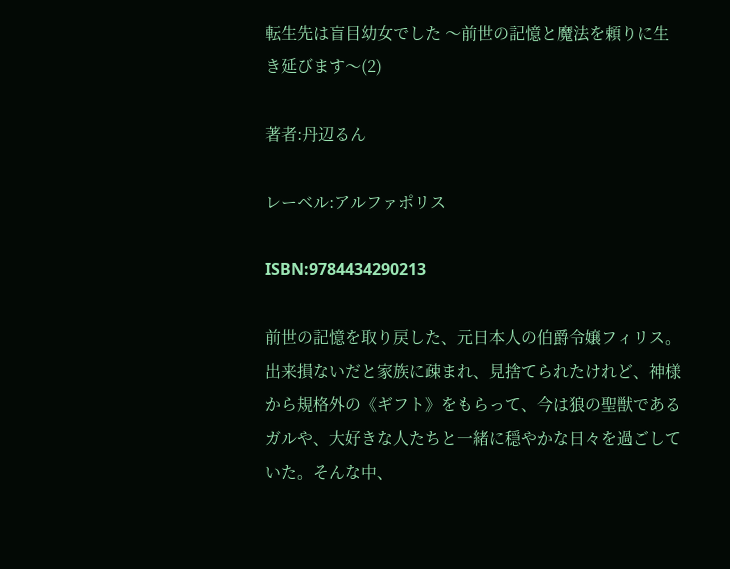転生先は盲目幼女でした 〜前世の記憶と魔法を頼りに生き延びます〜(2)

著者:丹辺るん

レーベル:アルファポリス

ISBN:9784434290213

前世の記憶を取り戻した、元日本人の伯爵令嬢フィリス。出来損ないだと家族に疎まれ、見捨てられたけれど、神様から規格外の《ギフト》をもらって、今は狼の聖獣であるガルや、大好きな人たちと一緒に穏やかな日々を過ごしていた。そんな中、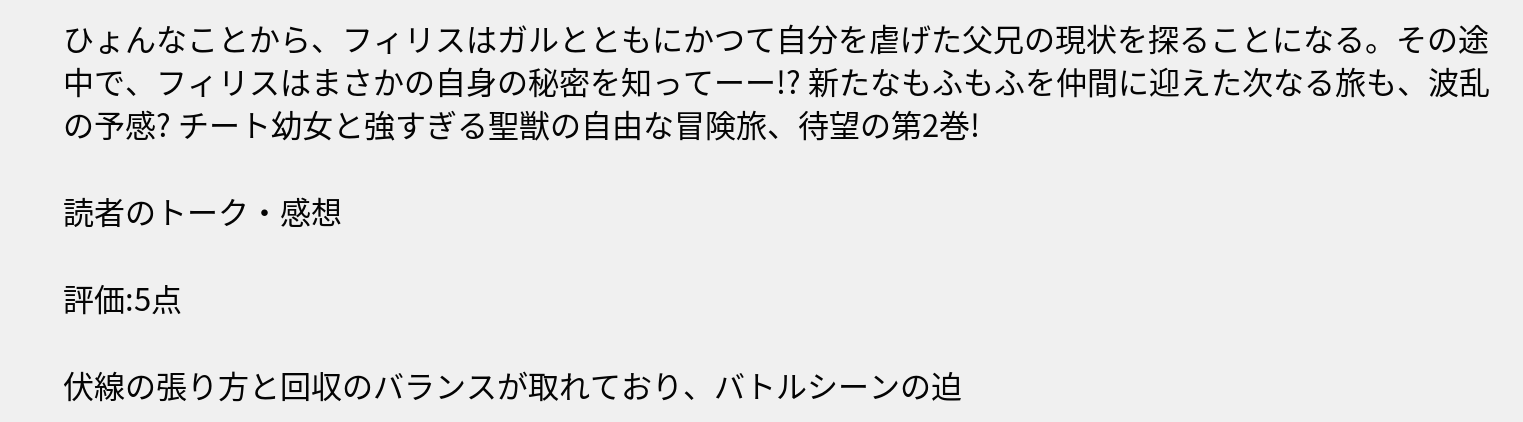ひょんなことから、フィリスはガルとともにかつて自分を虐げた父兄の現状を探ることになる。その途中で、フィリスはまさかの自身の秘密を知ってーー!? 新たなもふもふを仲間に迎えた次なる旅も、波乱の予感? チート幼女と強すぎる聖獣の自由な冒険旅、待望の第2巻!

読者のトーク・感想

評価:5点

伏線の張り方と回収のバランスが取れており、バトルシーンの迫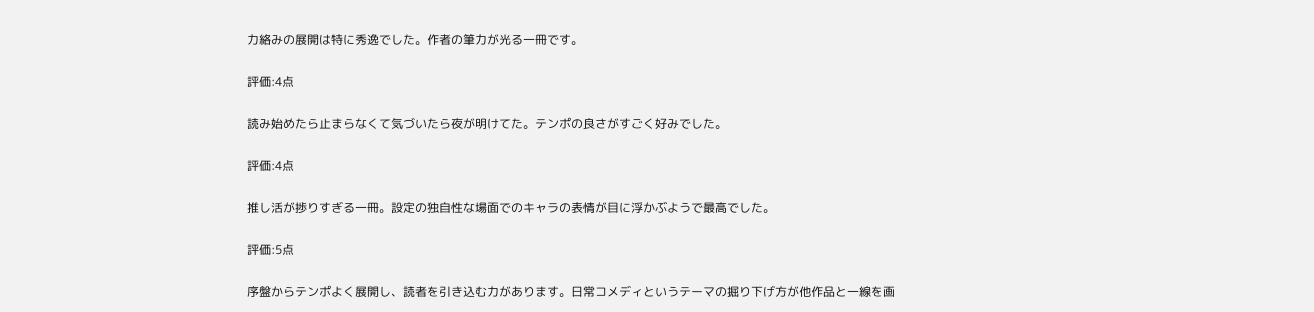力絡みの展開は特に秀逸でした。作者の筆力が光る一冊です。

評価:4点

読み始めたら止まらなくて気づいたら夜が明けてた。テンポの良さがすごく好みでした。

評価:4点

推し活が捗りすぎる一冊。設定の独自性な場面でのキャラの表情が目に浮かぶようで最高でした。

評価:5点

序盤からテンポよく展開し、読者を引き込む力があります。日常コメディというテーマの掘り下げ方が他作品と一線を画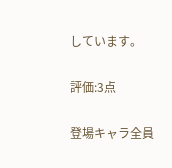しています。

評価:3点

登場キャラ全員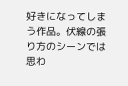好きになってしまう作品。伏線の張り方のシーンでは思わ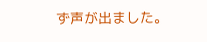ず声が出ました。